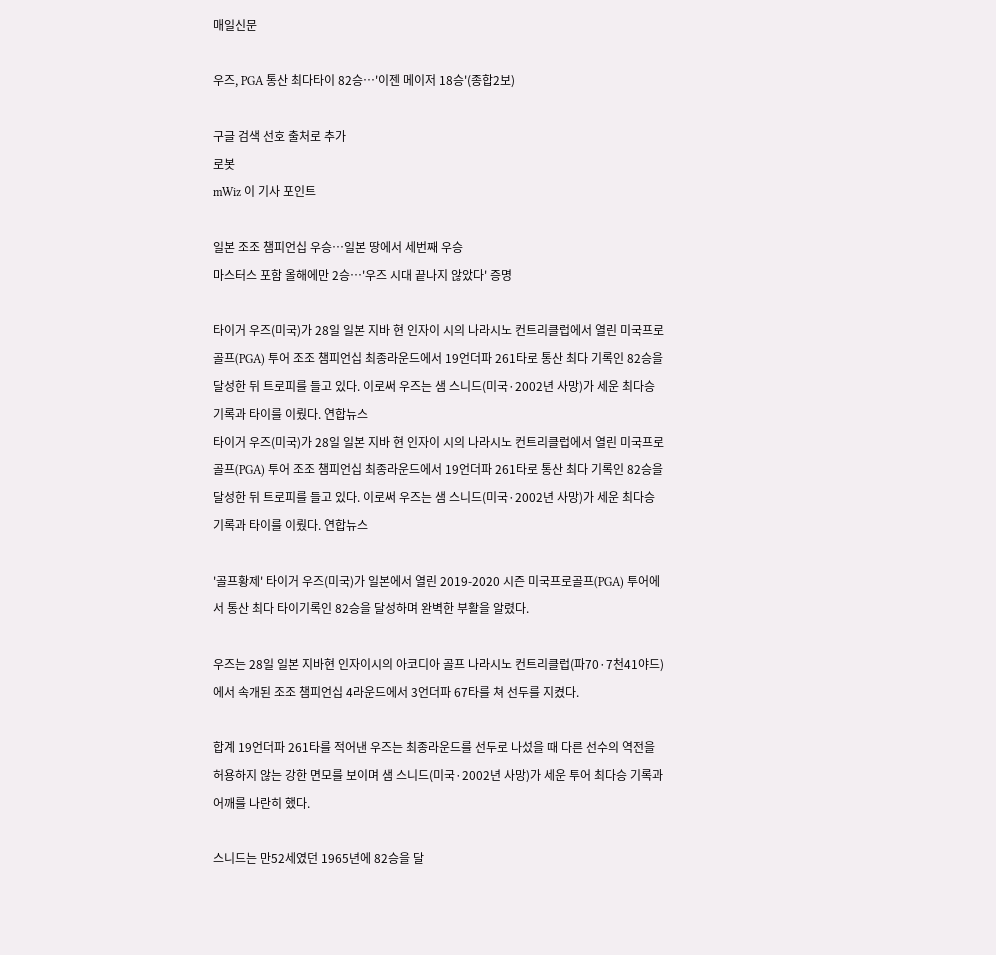매일신문

우즈, PGA 통산 최다타이 82승…'이젠 메이저 18승'(종합2보)

구글 검색 선호 출처로 추가
로봇
mWiz 이 기사 포인트

일본 조조 챔피언십 우승…일본 땅에서 세번째 우승
마스터스 포함 올해에만 2승…'우즈 시대 끝나지 않았다' 증명

타이거 우즈(미국)가 28일 일본 지바 현 인자이 시의 나라시노 컨트리클럽에서 열린 미국프로골프(PGA) 투어 조조 챔피언십 최종라운드에서 19언더파 261타로 통산 최다 기록인 82승을 달성한 뒤 트로피를 들고 있다. 이로써 우즈는 샘 스니드(미국·2002년 사망)가 세운 최다승 기록과 타이를 이뤘다. 연합뉴스
타이거 우즈(미국)가 28일 일본 지바 현 인자이 시의 나라시노 컨트리클럽에서 열린 미국프로골프(PGA) 투어 조조 챔피언십 최종라운드에서 19언더파 261타로 통산 최다 기록인 82승을 달성한 뒤 트로피를 들고 있다. 이로써 우즈는 샘 스니드(미국·2002년 사망)가 세운 최다승 기록과 타이를 이뤘다. 연합뉴스

'골프황제' 타이거 우즈(미국)가 일본에서 열린 2019-2020 시즌 미국프로골프(PGA) 투어에서 통산 최다 타이기록인 82승을 달성하며 완벽한 부활을 알렸다.

우즈는 28일 일본 지바현 인자이시의 아코디아 골프 나라시노 컨트리클럽(파70·7천41야드)에서 속개된 조조 챔피언십 4라운드에서 3언더파 67타를 쳐 선두를 지켰다.

합계 19언더파 261타를 적어낸 우즈는 최종라운드를 선두로 나섰을 때 다른 선수의 역전을 허용하지 않는 강한 면모를 보이며 샘 스니드(미국·2002년 사망)가 세운 투어 최다승 기록과 어깨를 나란히 했다.

스니드는 만52세였던 1965년에 82승을 달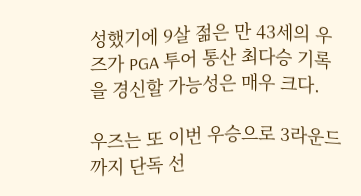성했기에 9살 젊은 만 43세의 우즈가 PGA 투어 통산 최다승 기록을 경신할 가능성은 매우 크다.

우즈는 또 이번 우승으로 3라운드까지 단독 선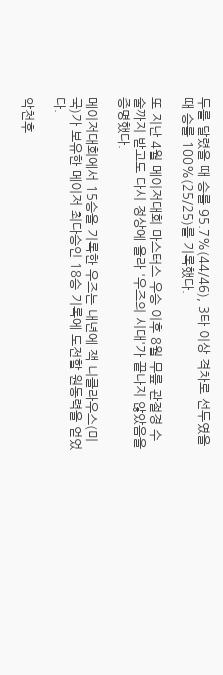두를 달렸을 때 승률 95.7%(44/46), 3타 이상 격차로 선두였을 때 승률 100%(25/25)를 기록했다.

또 지난 4월 메이저대회 마스터스 우승 이후 8월 무릎 관절경 수술까지 받고도 다시 정상에 올라 '우즈의 시대'가 끝나지 않았음을 증명했다.

메이저대회에서 15승을 기록한 우즈는 내년에 잭 니클라우스(미국)가 보유한 메이저 최다승인 18승 기록에 도전할 원동력을 얻었다.

악천후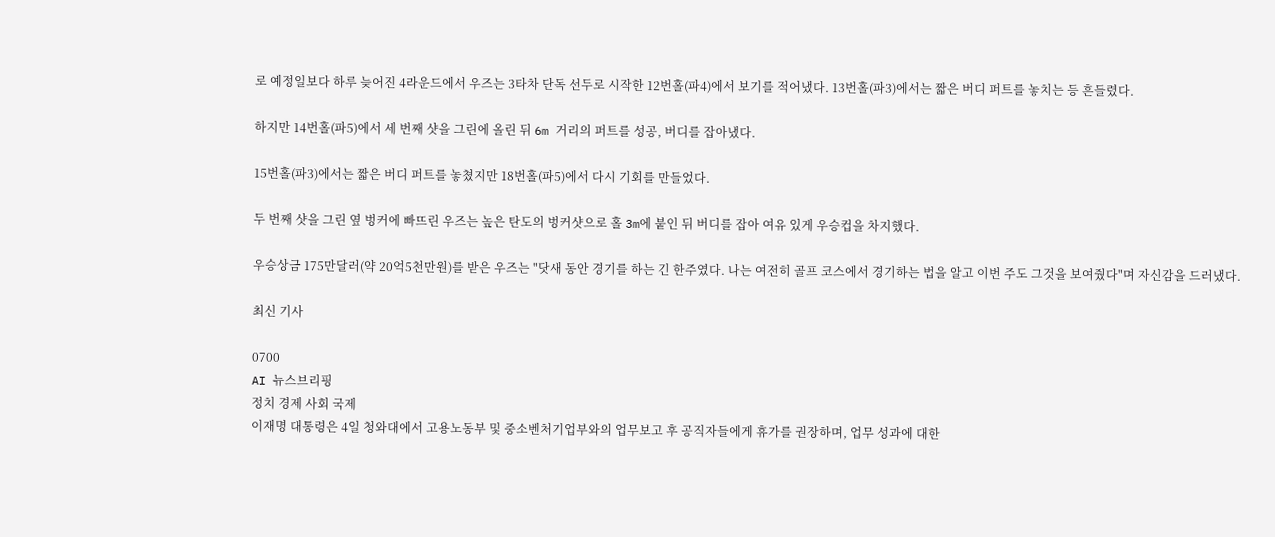로 예정일보다 하루 늦어진 4라운드에서 우즈는 3타차 단독 선두로 시작한 12번홀(파4)에서 보기를 적어냈다. 13번홀(파3)에서는 짧은 버디 퍼트를 놓치는 등 흔들렸다.

하지만 14번홀(파5)에서 세 번째 샷을 그린에 올린 뒤 6m 거리의 퍼트를 성공, 버디를 잡아냈다.

15번홀(파3)에서는 짧은 버디 퍼트를 놓쳤지만 18번홀(파5)에서 다시 기회를 만들었다.

두 번째 샷을 그린 옆 벙커에 빠뜨린 우즈는 높은 탄도의 벙커샷으로 홀 3m에 붙인 뒤 버디를 잡아 여유 있게 우승컵을 차지했다.

우승상금 175만달러(약 20억5천만원)를 받은 우즈는 "닷새 동안 경기를 하는 긴 한주였다. 나는 여전히 골프 코스에서 경기하는 법을 알고 이번 주도 그것을 보여줬다"며 자신감을 드러냈다.

최신 기사

0700
AI 뉴스브리핑
정치 경제 사회 국제
이재명 대통령은 4일 청와대에서 고용노동부 및 중소벤처기업부와의 업무보고 후 공직자들에게 휴가를 권장하며, 업무 성과에 대한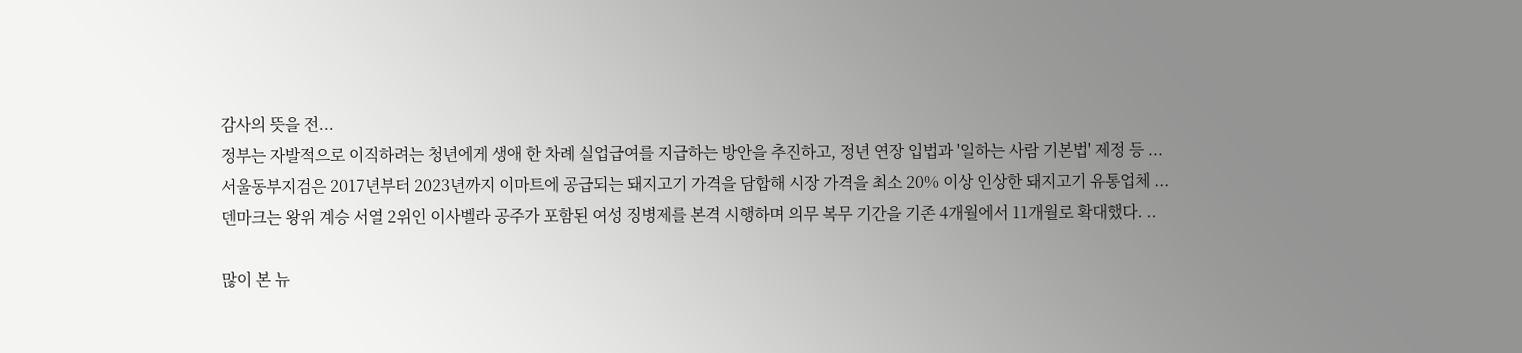감사의 뜻을 전...
정부는 자발적으로 이직하려는 청년에게 생애 한 차례 실업급여를 지급하는 방안을 추진하고, 정년 연장 입법과 '일하는 사람 기본법' 제정 등 ...
서울동부지검은 2017년부터 2023년까지 이마트에 공급되는 돼지고기 가격을 담합해 시장 가격을 최소 20% 이상 인상한 돼지고기 유통업체 ...
덴마크는 왕위 계승 서열 2위인 이사벨라 공주가 포함된 여성 징병제를 본격 시행하며 의무 복무 기간을 기존 4개월에서 11개월로 확대했다. ..

많이 본 뉴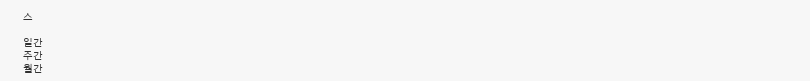스

일간
주간
월간